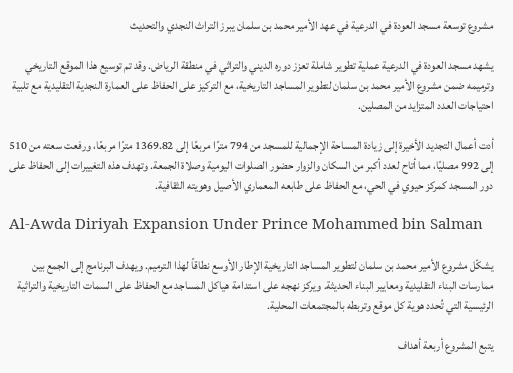مشروع توسعة مسجد العودة في الدرعية في عهد الأمير محمد بن سلمان يبرز التراث النجدي والتحديث

يشهد مسجد العودة في الدرعية عملية تطوير شاملة تعزز دوره الديني والتراثي في منطقة الرياض. وقد تم توسيع هذا الموقع التاريخي وترميمه ضمن مشروع الأمير محمد بن سلمان لتطوير المساجد التاريخية، مع التركيز على الحفاظ على العمارة النجدية التقليدية مع تلبية احتياجات العدد المتزايد من المصلين.

أدت أعمال التجديد الأخيرة إلى زيادة المساحة الإجمالية للمسجد من 794 مترًا مربعًا إلى 1369.82 مترًا مربعًا، ورفعت سعته من 510 إلى 992 مصليًا، مما أتاح لعدد أكبر من السكان والزوار حضور الصلوات اليومية وصلاة الجمعة. وتهدف هذه التغييرات إلى الحفاظ على دور المسجد كمركز حيوي في الحي، مع الحفاظ على طابعه المعماري الأصيل وهويته الثقافية.

Al-Awda Diriyah Expansion Under Prince Mohammed bin Salman

يشكّل مشروع الأمير محمد بن سلمان لتطوير المساجد التاريخية الإطار الأوسع نطاقاً لهذا الترميم. ويهدف البرنامج إلى الجمع بين ممارسات البناء التقليدية ومعايير البناء الحديثة. ويركز نهجه على استدامة هياكل المساجد مع الحفاظ على السمات التاريخية والتراثية الرئيسية التي تُحدد هوية كل موقع وتربطه بالمجتمعات المحلية.

يتبع المشروع أربعة أهداف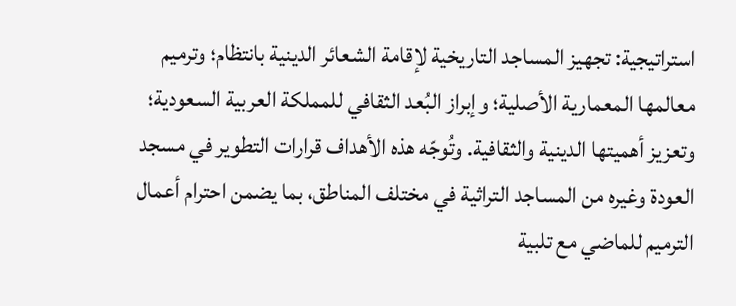استراتيجية: تجهيز المساجد التاريخية لإقامة الشعائر الدينية بانتظام؛ وترميم معالمها المعمارية الأصلية؛ وإبراز البُعد الثقافي للمملكة العربية السعودية؛ وتعزيز أهميتها الدينية والثقافية. وتُوجّه هذه الأهداف قرارات التطوير في مسجد العودة وغيره من المساجد التراثية في مختلف المناطق، بما يضمن احترام أعمال الترميم للماضي مع تلبية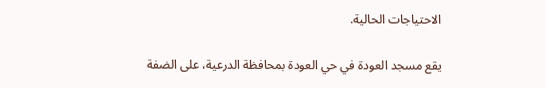الاحتياجات الحالية.

يقع مسجد العودة في حي العودة بمحافظة الدرعية، على الضفة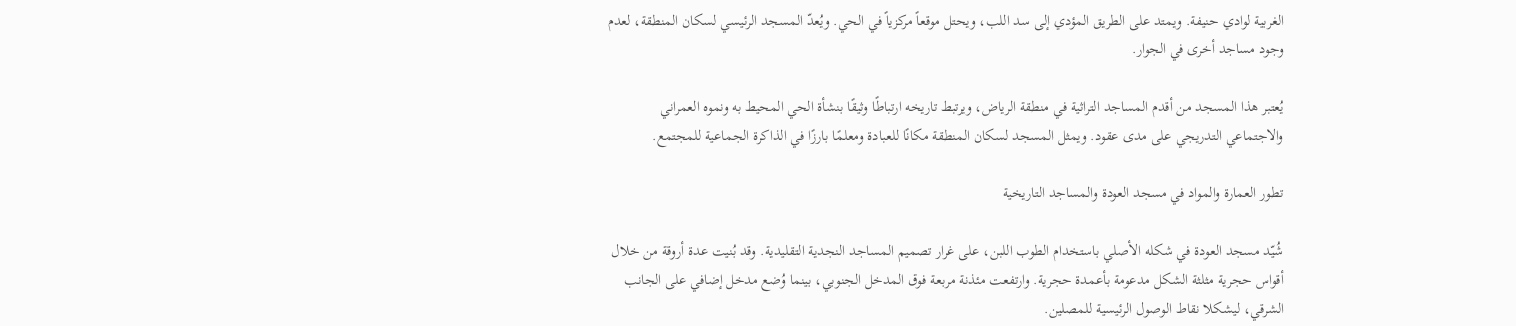الغربية لوادي حنيفة. ويمتد على الطريق المؤدي إلى سد اللب، ويحتل موقعاً مركزياً في الحي. ويُعدّ المسجد الرئيسي لسكان المنطقة، لعدم وجود مساجد أخرى في الجوار.

يُعتبر هذا المسجد من أقدم المساجد التراثية في منطقة الرياض، ويرتبط تاريخه ارتباطًا وثيقًا بنشأة الحي المحيط به ونموه العمراني والاجتماعي التدريجي على مدى عقود. ويمثل المسجد لسكان المنطقة مكانًا للعبادة ومعلمًا بارزًا في الذاكرة الجماعية للمجتمع.

تطور العمارة والمواد في مسجد العودة والمساجد التاريخية

شُيّد مسجد العودة في شكله الأصلي باستخدام الطوب اللبن، على غرار تصميم المساجد النجدية التقليدية. وقد بُنيت عدة أروقة من خلال أقواس حجرية مثلثة الشكل مدعومة بأعمدة حجرية. وارتفعت مئذنة مربعة فوق المدخل الجنوبي، بينما وُضع مدخل إضافي على الجانب الشرقي، ليشكلا نقاط الوصول الرئيسية للمصلين.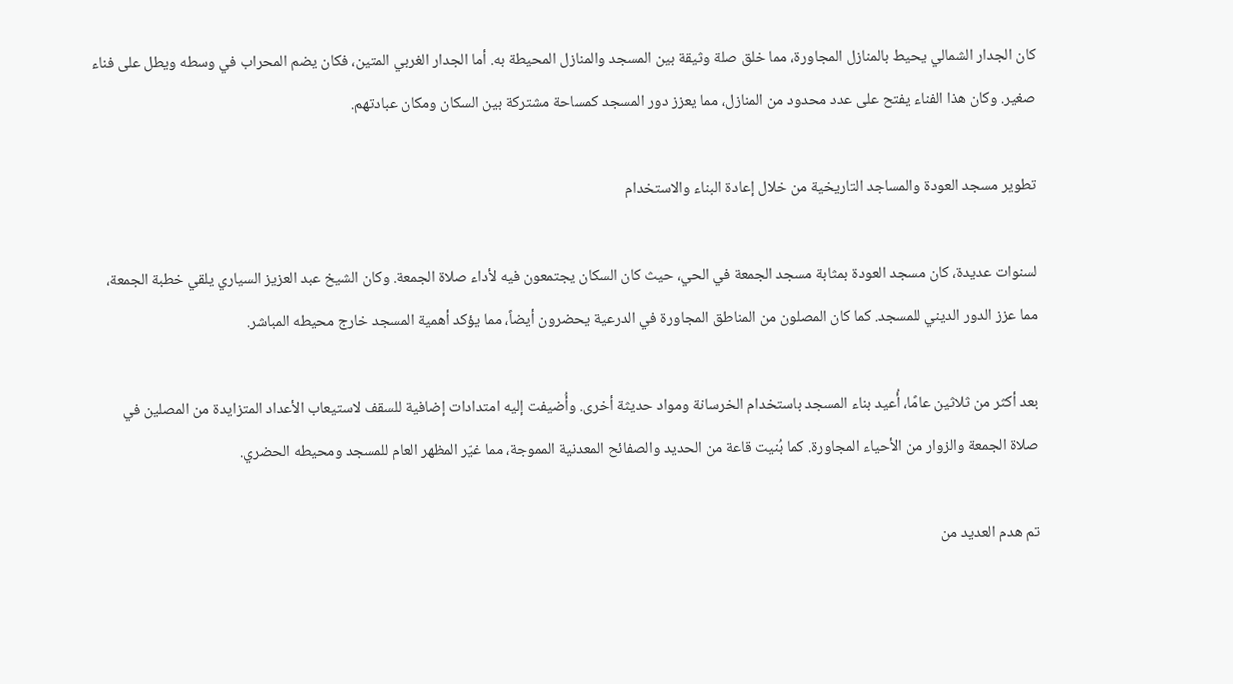كان الجدار الشمالي يحيط بالمنازل المجاورة، مما خلق صلة وثيقة بين المسجد والمنازل المحيطة به. أما الجدار الغربي المتين، فكان يضم المحراب في وسطه ويطل على فناء صغير. وكان هذا الفناء يفتح على عدد محدود من المنازل، مما يعزز دور المسجد كمساحة مشتركة بين السكان ومكان عبادتهم.

تطوير مسجد العودة والمساجد التاريخية من خلال إعادة البناء والاستخدام

لسنوات عديدة، كان مسجد العودة بمثابة مسجد الجمعة في الحي، حيث كان السكان يجتمعون فيه لأداء صلاة الجمعة. وكان الشيخ عبد العزيز السياري يلقي خطبة الجمعة، مما عزز الدور الديني للمسجد. كما كان المصلون من المناطق المجاورة في الدرعية يحضرون أيضاً، مما يؤكد أهمية المسجد خارج محيطه المباشر.

بعد أكثر من ثلاثين عامًا، أُعيد بناء المسجد باستخدام الخرسانة ومواد حديثة أخرى. وأُضيفت إليه امتدادات إضافية للسقف لاستيعاب الأعداد المتزايدة من المصلين في صلاة الجمعة والزوار من الأحياء المجاورة. كما بُنيت قاعة من الحديد والصفائح المعدنية المموجة، مما غيّر المظهر العام للمسجد ومحيطه الحضري.

تم هدم العديد من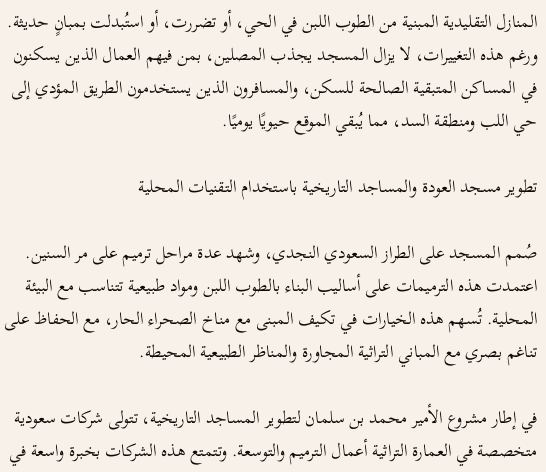المنازل التقليدية المبنية من الطوب اللبن في الحي، أو تضررت، أو استُبدلت بمبانٍ حديثة. ورغم هذه التغييرات، لا يزال المسجد يجذب المصلين، بمن فيهم العمال الذين يسكنون في المساكن المتبقية الصالحة للسكن، والمسافرون الذين يستخدمون الطريق المؤدي إلى حي اللب ومنطقة السد، مما يُبقي الموقع حيويًا يوميًا.

تطوير مسجد العودة والمساجد التاريخية باستخدام التقنيات المحلية

صُمم المسجد على الطراز السعودي النجدي، وشهد عدة مراحل ترميم على مر السنين. اعتمدت هذه الترميمات على أساليب البناء بالطوب اللبن ومواد طبيعية تتناسب مع البيئة المحلية. تُسهم هذه الخيارات في تكيف المبنى مع مناخ الصحراء الحار، مع الحفاظ على تناغم بصري مع المباني التراثية المجاورة والمناظر الطبيعية المحيطة.

في إطار مشروع الأمير محمد بن سلمان لتطوير المساجد التاريخية، تتولى شركات سعودية متخصصة في العمارة التراثية أعمال الترميم والتوسعة. وتتمتع هذه الشركات بخبرة واسعة في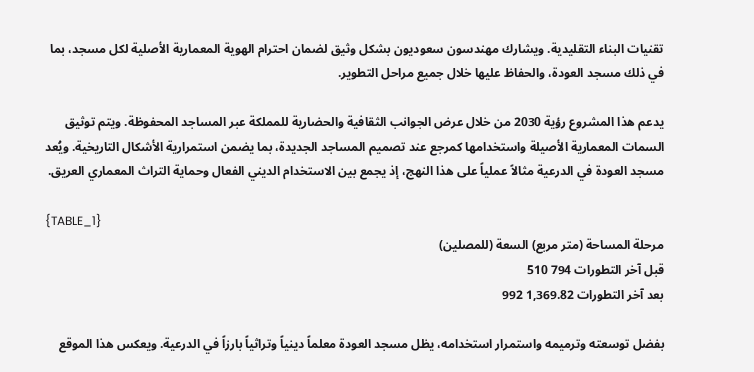تقنيات البناء التقليدية. ويشارك مهندسون سعوديون بشكل وثيق لضمان احترام الهوية المعمارية الأصلية لكل مسجد، بما في ذلك مسجد العودة، والحفاظ عليها خلال جميع مراحل التطوير.

يدعم هذا المشروع رؤية 2030 من خلال عرض الجوانب الثقافية والحضارية للمملكة عبر المساجد المحفوظة. ويتم توثيق السمات المعمارية الأصيلة واستخدامها كمرجع عند تصميم المساجد الجديدة، بما يضمن استمرارية الأشكال التاريخية. ويُعد مسجد العودة في الدرعية مثالاً عملياً على هذا النهج، إذ يجمع بين الاستخدام الديني الفعال وحماية التراث المعماري العريق.

{TABLE_1}
مرحلة المساحة (متر مربع) السعة (للمصلين)
قبل آخر التطورات 794 510
بعد آخر التطورات 1,369.82 992

بفضل توسعته وترميمه واستمرار استخدامه، يظل مسجد العودة معلماً دينياً وتراثياً بارزاً في الدرعية. ويعكس هذا الموقع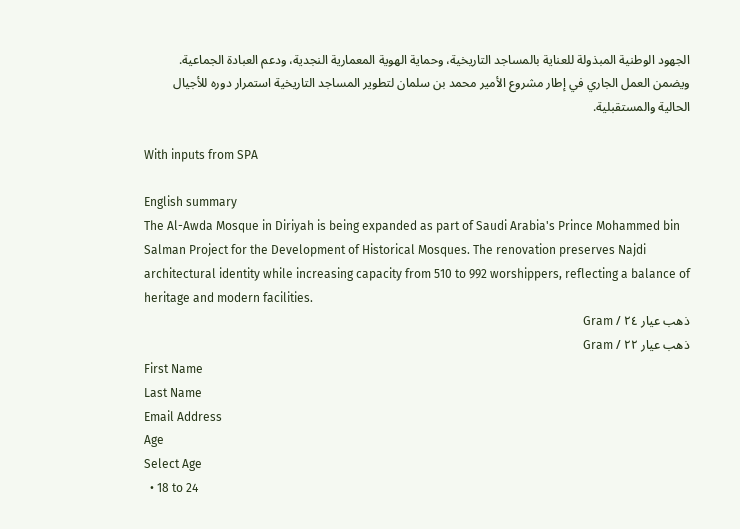الجهود الوطنية المبذولة للعناية بالمساجد التاريخية، وحماية الهوية المعمارية النجدية، ودعم العبادة الجماعية. ويضمن العمل الجاري في إطار مشروع الأمير محمد بن سلمان لتطوير المساجد التاريخية استمرار دوره للأجيال الحالية والمستقبلية.

With inputs from SPA

English summary
The Al-Awda Mosque in Diriyah is being expanded as part of Saudi Arabia's Prince Mohammed bin Salman Project for the Development of Historical Mosques. The renovation preserves Najdi architectural identity while increasing capacity from 510 to 992 worshippers, reflecting a balance of heritage and modern facilities.
ذهب عيار ٢٤ / Gram
ذهب عيار ٢٢ / Gram
First Name
Last Name
Email Address
Age
Select Age
  • 18 to 24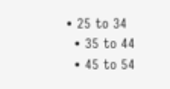• 25 to 34
  • 35 to 44
  • 45 to 54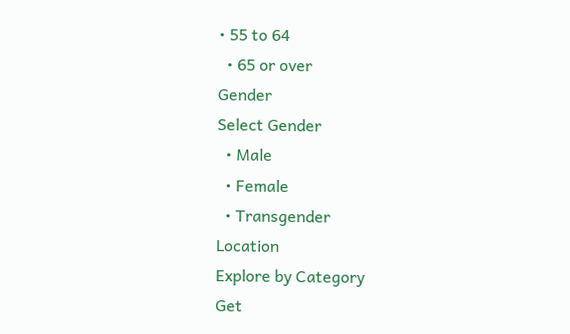• 55 to 64
  • 65 or over
Gender
Select Gender
  • Male
  • Female
  • Transgender
Location
Explore by Category
Get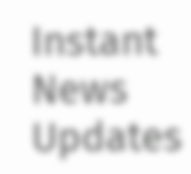Instant News Updates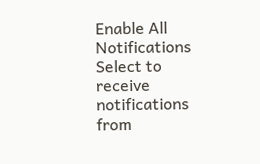Enable All Notifications
Select to receive notifications from